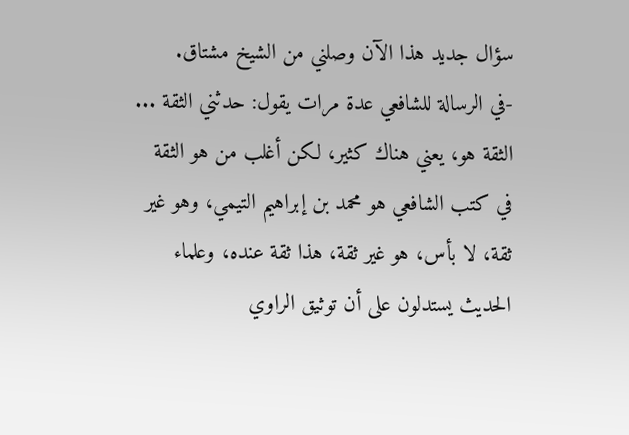سؤال جديد هذا الآن وصلني من الشيخ مشتاق.
-في الرسالة للشافعي عدة مرات يقول: حدثني الثقة ...
الثقة هو، يعني هناك كثير، لكن أغلب من هو الثقة في كتب الشافعي هو محمد بن إبراهيم التيمي، وهو غير ثقة، لا بأس، هو غير ثقة، هذا ثقة عنده، وعلماء الحديث يستدلون على أن توثيق الراوي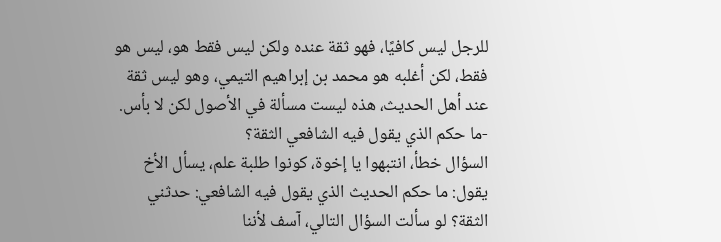للرجل ليس كافيًا، فهو ثقة عنده ولكن ليس فقط هو، ليس هو فقط، لكن أغلبه هو محمد بن إبراهيم التيمي، وهو ليس ثقة عند أهل الحديث، هذه ليست مسألة في الأصول لكن لا بأس.
-ما حكم الذي يقول فيه الشافعي الثقة؟
السؤال خطأ، انتبهوا يا إخوة، كونوا طلبة علم، يسأل الأخ يقول: ما حكم الحديث الذي يقول فيه الشافعي: حدثني الثقة؟ لو سألت السؤال التالي، آسف لأننا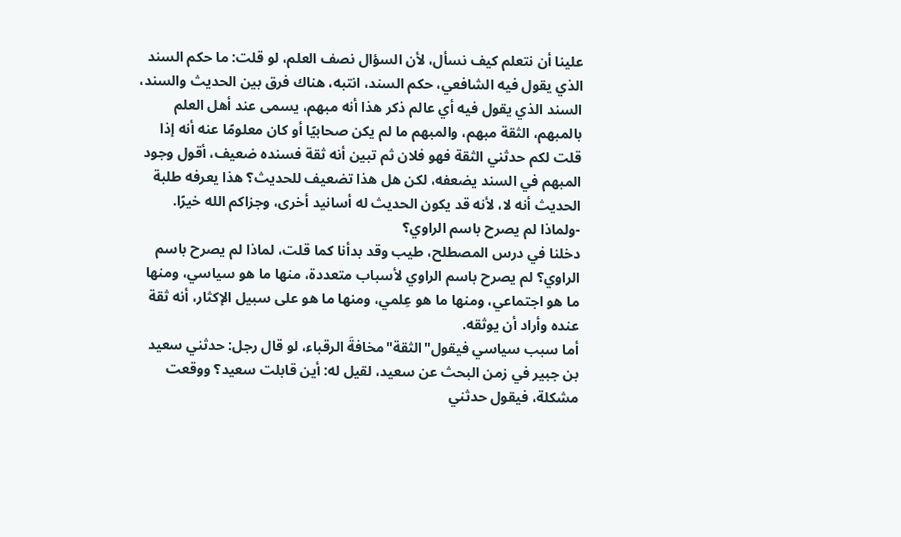علينا أن نتعلم كيف نسأل، لأن السؤال نصف العلم، لو قلت: ما حكم السند الذي يقول فيه الشافعي، حكم السند، انتبه، هناك فرق بين الحديث والسند، السند الذي يقول فيه أي عالم ذكر هذا أنه مبهم، يسمى عند أهل العلم بالمبهم، الثقة مبهم، والمبهم ما لم يكن صحابيًا أو كان معلومًا عنه أنه إذا قلت لكم حدثني الثقة فهو فلان ثم تبين أنه ثقة فسنده ضعيف، أقول وجود المبهم في السند يضعفه، لكن هل هذا تضعيف للحديث؟ هذا يعرفه طلبة الحديث أنه لا، لأنه قد يكون الحديث له أسانيد أخرى، وجزاكم الله خيرًا.
-ولماذا لم يصرح باسم الراوي؟
دخلنا في درس المصطلح، طيب وقد بدأنا كما قلت، لماذا لم يصرح باسم الراوي؟ لم يصرح باسم الراوي لأسباب متعددة، منها ما هو سياسي، ومنها ما هو اجتماعي، ومنها ما هو عِلمي، ومنها ما هو على سبيل الإكثار، أنه ثقة عنده وأراد أن يوثقه.
أما سبب سياسي فيقول"الثقة"مخافةَ الرقباء، لو قال رجل: حدثني سعيد بن جبير في زمن البحث عن سعيد، لقيل له: أين قابلت سعيد؟ ووقعت مشكلة، فيقول حدثني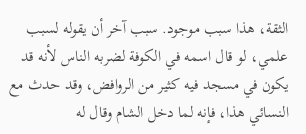الثقة، هذا سبب موجود. سبب آخر أن يقوله لسبب علمي، لو قال اسمه في الكوفة لضربه الناس لأنه قد يكون في مسجد فيه كثير من الروافض، وقد حدث مع النسائي هذا، فإنه لما دخل الشام وقال له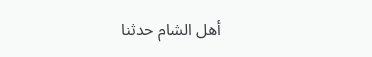أهل الشام حدثنا